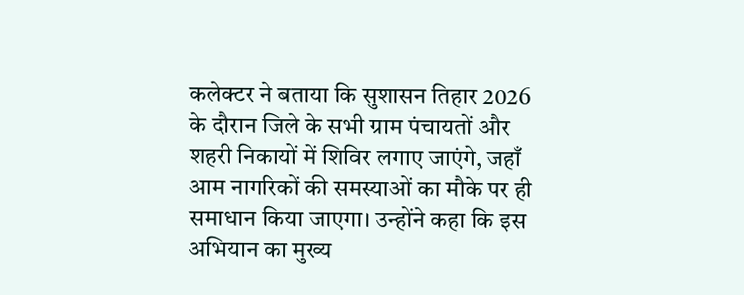कलेक्टर ने बताया कि सुशासन तिहार 2026 के दौरान जिले के सभी ग्राम पंचायतों और शहरी निकायों में शिविर लगाए जाएंगे, जहाँ आम नागरिकों की समस्याओं का मौके पर ही समाधान किया जाएगा। उन्होंने कहा कि इस अभियान का मुख्य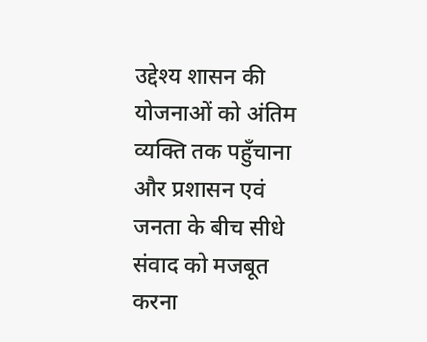उद्देश्य शासन की योजनाओं को अंतिम व्यक्ति तक पहुँचाना और प्रशासन एवं जनता के बीच सीधे संवाद को मजबूत करना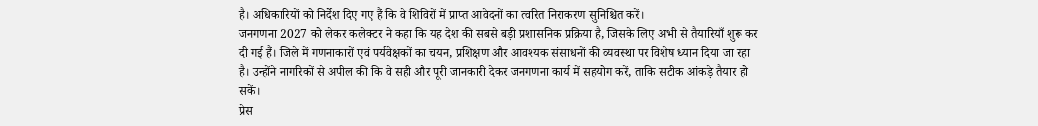है। अधिकारियों को निर्देश दिए गए हैं कि वे शिविरों में प्राप्त आवेदनों का त्वरित निराकरण सुनिश्चित करें।
जनगणना 2027 को लेकर कलेक्टर ने कहा कि यह देश की सबसे बड़ी प्रशासनिक प्रक्रिया है, जिसके लिए अभी से तैयारियाँ शुरू कर दी गई हैं। जिले में गणनाकारों एवं पर्यवेक्षकों का चयन, प्रशिक्षण और आवश्यक संसाधनों की व्यवस्था पर विशेष ध्यान दिया जा रहा है। उन्होंने नागरिकों से अपील की कि वे सही और पूरी जानकारी देकर जनगणना कार्य में सहयोग करें, ताकि सटीक आंकड़े तैयार हो सकें।
प्रेस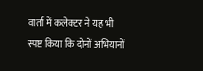वार्ता में कलेक्टर ने यह भी स्पष्ट किया कि दोनों अभियानों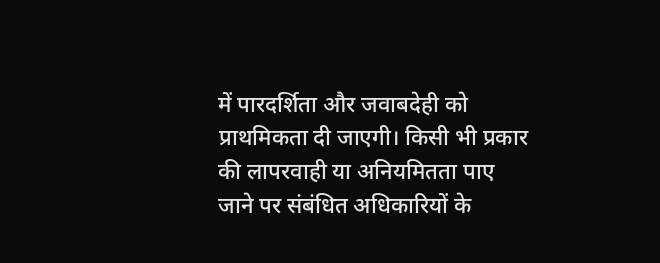में पारदर्शिता और जवाबदेही को प्राथमिकता दी जाएगी। किसी भी प्रकार की लापरवाही या अनियमितता पाए जाने पर संबंधित अधिकारियों के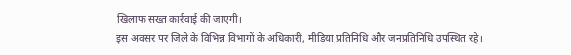खिलाफ सख्त कार्रवाई की जाएगी।
इस अवसर पर जिले के विभिन्न विभागों के अधिकारी, मीडिया प्रतिनिधि और जनप्रतिनिधि उपस्थित रहे।